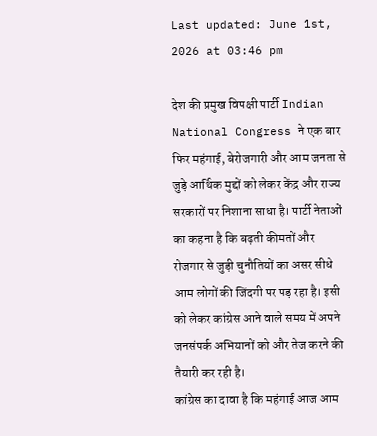Last updated: June 1st, 2026 at 03:46 pm

देश की प्रमुख विपक्षी पार्टी Indian National Congress ने एक बार फिर महंगाई, बेरोजगारी और आम जनता से जुड़े आर्थिक मुद्दों को लेकर केंद्र और राज्य सरकारों पर निशाना साधा है। पार्टी नेताओं का कहना है कि बढ़ती कीमतों और रोजगार से जुड़ी चुनौतियों का असर सीधे आम लोगों की जिंदगी पर पड़ रहा है। इसी को लेकर कांग्रेस आने वाले समय में अपने जनसंपर्क अभियानों को और तेज करने की तैयारी कर रही है।
कांग्रेस का दावा है कि महंगाई आज आम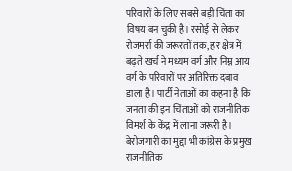परिवारों के लिए सबसे बड़ी चिंता का विषय बन चुकी है। रसोई से लेकर रोजमर्रा की जरूरतों तक, हर क्षेत्र में बढ़ते खर्च ने मध्यम वर्ग और निम्न आय वर्ग के परिवारों पर अतिरिक्त दबाव डाला है। पार्टी नेताओं का कहना है कि जनता की इन चिंताओं को राजनीतिक विमर्श के केंद्र में लाना जरूरी है।
बेरोजगारी का मुद्दा भी कांग्रेस के प्रमुख राजनीतिक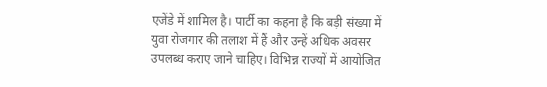एजेंडे में शामिल है। पार्टी का कहना है कि बड़ी संख्या में युवा रोजगार की तलाश में हैं और उन्हें अधिक अवसर उपलब्ध कराए जाने चाहिए। विभिन्न राज्यों में आयोजित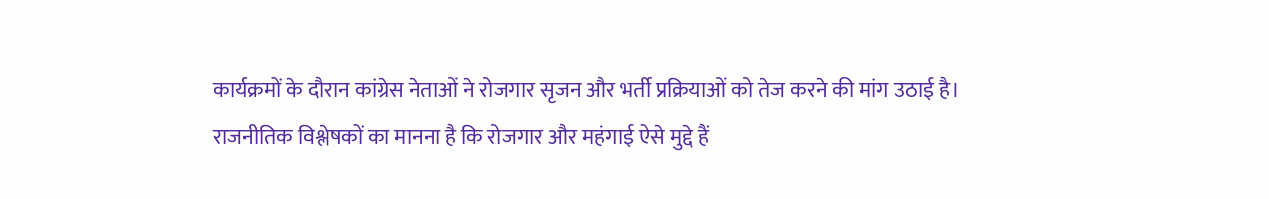कार्यक्रमों के दौरान कांग्रेस नेताओं ने रोजगार सृजन और भर्ती प्रक्रियाओं को तेज करने की मांग उठाई है।
राजनीतिक विश्लेषकों का मानना है कि रोजगार और महंगाई ऐसे मुद्दे हैं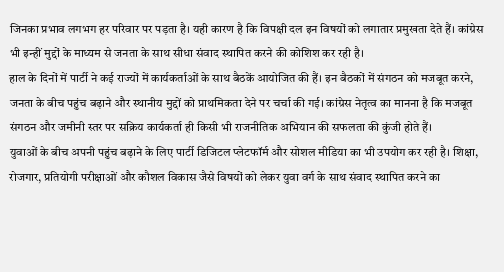जिनका प्रभाव लगभग हर परिवार पर पड़ता है। यही कारण है कि विपक्षी दल इन विषयों को लगातार प्रमुखता देते हैं। कांग्रेस भी इन्हीं मुद्दों के माध्यम से जनता के साथ सीधा संवाद स्थापित करने की कोशिश कर रही है।
हाल के दिनों में पार्टी ने कई राज्यों में कार्यकर्ताओं के साथ बैठकें आयोजित की हैं। इन बैठकों में संगठन को मजबूत करने, जनता के बीच पहुंच बढ़ाने और स्थानीय मुद्दों को प्राथमिकता देने पर चर्चा की गई। कांग्रेस नेतृत्व का मानना है कि मजबूत संगठन और जमीनी स्तर पर सक्रिय कार्यकर्ता ही किसी भी राजनीतिक अभियान की सफलता की कुंजी होते हैं।
युवाओं के बीच अपनी पहुंच बढ़ाने के लिए पार्टी डिजिटल प्लेटफॉर्म और सोशल मीडिया का भी उपयोग कर रही है। शिक्षा, रोजगार, प्रतियोगी परीक्षाओं और कौशल विकास जैसे विषयों को लेकर युवा वर्ग के साथ संवाद स्थापित करने का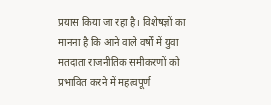प्रयास किया जा रहा है। विशेषज्ञों का मानना है कि आने वाले वर्षों में युवा मतदाता राजनीतिक समीकरणों को प्रभावित करने में महत्वपूर्ण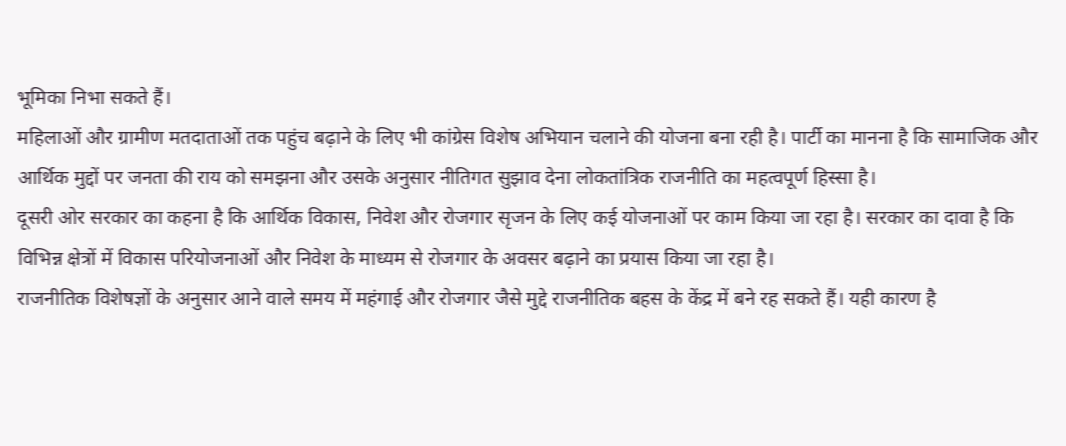भूमिका निभा सकते हैं।
महिलाओं और ग्रामीण मतदाताओं तक पहुंच बढ़ाने के लिए भी कांग्रेस विशेष अभियान चलाने की योजना बना रही है। पार्टी का मानना है कि सामाजिक और आर्थिक मुद्दों पर जनता की राय को समझना और उसके अनुसार नीतिगत सुझाव देना लोकतांत्रिक राजनीति का महत्वपूर्ण हिस्सा है।
दूसरी ओर सरकार का कहना है कि आर्थिक विकास, निवेश और रोजगार सृजन के लिए कई योजनाओं पर काम किया जा रहा है। सरकार का दावा है कि विभिन्न क्षेत्रों में विकास परियोजनाओं और निवेश के माध्यम से रोजगार के अवसर बढ़ाने का प्रयास किया जा रहा है।
राजनीतिक विशेषज्ञों के अनुसार आने वाले समय में महंगाई और रोजगार जैसे मुद्दे राजनीतिक बहस के केंद्र में बने रह सकते हैं। यही कारण है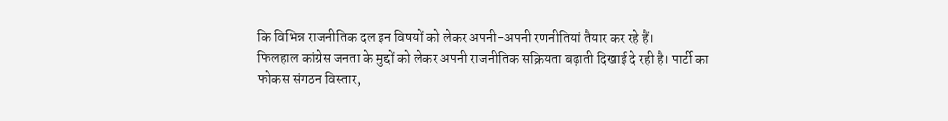कि विभिन्न राजनीतिक दल इन विषयों को लेकर अपनी-अपनी रणनीतियां तैयार कर रहे हैं।
फिलहाल कांग्रेस जनता के मुद्दों को लेकर अपनी राजनीतिक सक्रियता बढ़ाती दिखाई दे रही है। पार्टी का फोकस संगठन विस्तार,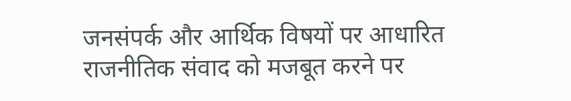जनसंपर्क और आर्थिक विषयों पर आधारित राजनीतिक संवाद को मजबूत करने पर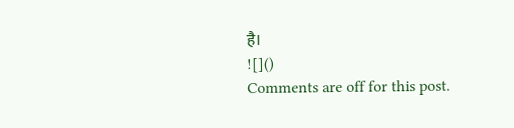है।
![]()
Comments are off for this post.